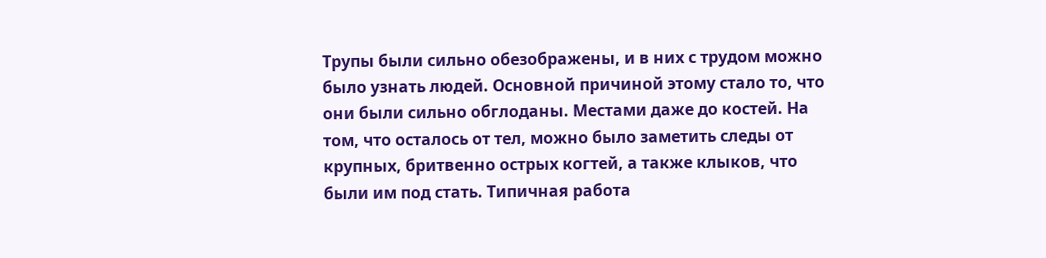Трупы были сильно обезображены, и в них с трудом можно было узнать людей. Основной причиной этому стало то, что они были сильно обглоданы. Местами даже до костей. На том, что осталось от тел, можно было заметить следы от крупных, бритвенно острых когтей, а также клыков, что были им под стать. Типичная работа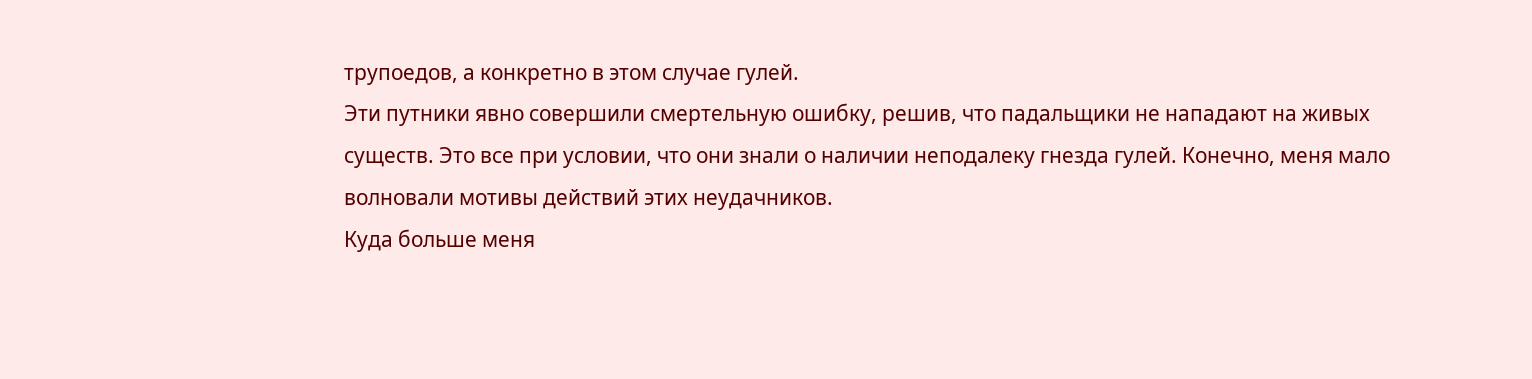трупоедов, а конкретно в этом случае гулей.
Эти путники явно совершили смертельную ошибку, решив, что падальщики не нападают на живых существ. Это все при условии, что они знали о наличии неподалеку гнезда гулей. Конечно, меня мало волновали мотивы действий этих неудачников.
Куда больше меня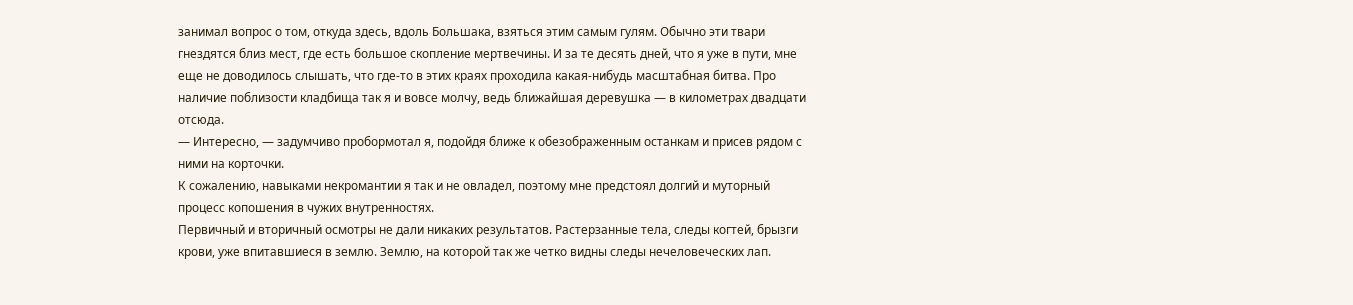занимал вопрос о том, откуда здесь, вдоль Большака, взяться этим самым гулям. Обычно эти твари гнездятся близ мест, где есть большое скопление мертвечины. И за те десять дней, что я уже в пути, мне еще не доводилось слышать, что где-то в этих краях проходила какая-нибудь масштабная битва. Про наличие поблизости кладбища так я и вовсе молчу, ведь ближайшая деревушка — в километрах двадцати отсюда.
— Интересно, — задумчиво пробормотал я, подойдя ближе к обезображенным останкам и присев рядом с ними на корточки.
К сожалению, навыками некромантии я так и не овладел, поэтому мне предстоял долгий и муторный процесс копошения в чужих внутренностях.
Первичный и вторичный осмотры не дали никаких результатов. Растерзанные тела, следы когтей, брызги крови, уже впитавшиеся в землю. Землю, на которой так же четко видны следы нечеловеческих лап.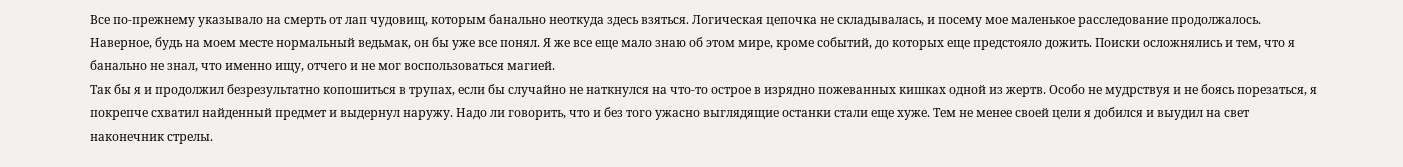Все по-прежнему указывало на смерть от лап чудовищ, которым банально неоткуда здесь взяться. Логическая цепочка не складывалась, и посему мое маленькое расследование продолжалось.
Наверное, будь на моем месте нормальный ведьмак, он бы уже все понял. Я же все еще мало знаю об этом мире, кроме событий, до которых еще предстояло дожить. Поиски осложнялись и тем, что я банально не знал, что именно ищу, отчего и не мог воспользоваться магией.
Так бы я и продолжил безрезультатно копошиться в трупах, если бы случайно не наткнулся на что-то острое в изрядно пожеванных кишках одной из жертв. Особо не мудрствуя и не боясь порезаться, я покрепче схватил найденный предмет и выдернул наружу. Надо ли говорить, что и без того ужасно выглядящие останки стали еще хуже. Тем не менее своей цели я добился и выудил на свет наконечник стрелы.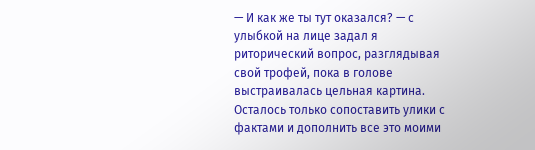— И как же ты тут оказался? — с улыбкой на лице задал я риторический вопрос, разглядывая свой трофей, пока в голове выстраивалась цельная картина.
Осталось только сопоставить улики с фактами и дополнить все это моими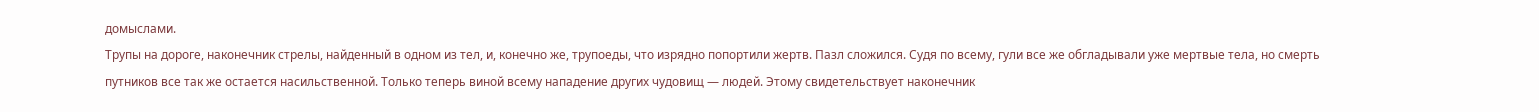домыслами.
Трупы на дороге, наконечник стрелы, найденный в одном из тел, и, конечно же, трупоеды, что изрядно попортили жертв. Пазл сложился. Судя по всему, гули все же обгладывали уже мертвые тела, но смерть путников все так же остается насильственной. Только теперь виной всему нападение других чудовищ — людей. Этому свидетельствует наконечник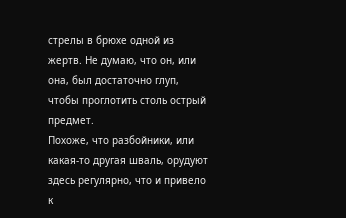стрелы в брюхе одной из жертв. Не думаю, что он, или она, был достаточно глуп, чтобы проглотить столь острый предмет.
Похоже, что разбойники, или какая-то другая шваль, орудуют здесь регулярно, что и привело к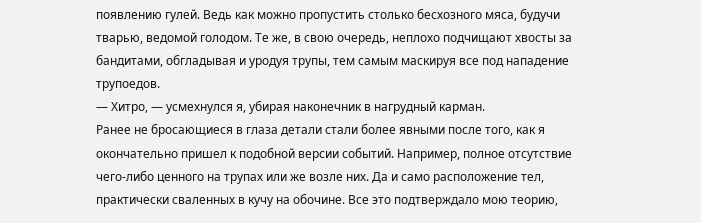появлению гулей. Ведь как можно пропустить столько бесхозного мяса, будучи тварью, ведомой голодом. Те же, в свою очередь, неплохо подчищают хвосты за бандитами, обгладывая и уродуя трупы, тем самым маскируя все под нападение трупоедов.
— Хитро, — усмехнулся я, убирая наконечник в нагрудный карман.
Ранее не бросающиеся в глаза детали стали более явными после того, как я окончательно пришел к подобной версии событий. Например, полное отсутствие чего-либо ценного на трупах или же возле них. Да и само расположение тел, практически сваленных в кучу на обочине. Все это подтверждало мою теорию,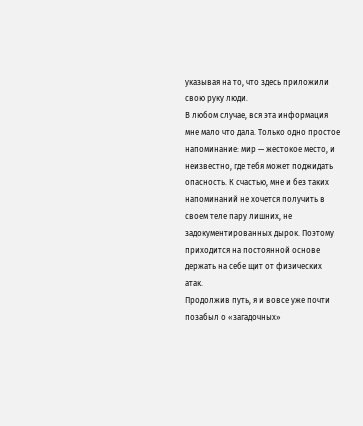указывая на то, что здесь приложили свою руку люди.
В любом случае, вся эта информация мне мало что дала. Только одно простое напоминание: мир — жестокое место, и неизвестно, где тебя может поджидать опасность. К счастью, мне и без таких напоминаний не хочется получить в своем теле пару лишних, не задокументированных дырок. Поэтому приходится на постоянной основе держать на себе щит от физических атак.
Продолжив путь, я и вовсе уже почти позабыл о «загадочных»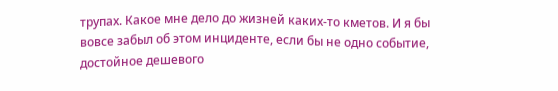трупах. Какое мне дело до жизней каких-то кметов. И я бы вовсе забыл об этом инциденте, если бы не одно событие, достойное дешевого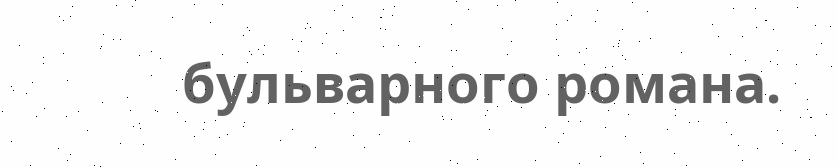бульварного романа.